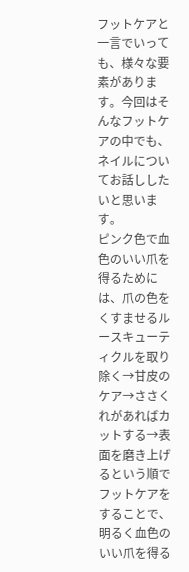フットケアと一言でいっても、様々な要素があります。今回はそんなフットケアの中でも、ネイルについてお話ししたいと思います。
ピンク色で血色のいい爪を得るためには、爪の色をくすませるルースキューティクルを取り除く→甘皮のケア→ささくれがあればカットする→表面を磨き上げるという順でフットケアをすることで、明るく血色のいい爪を得る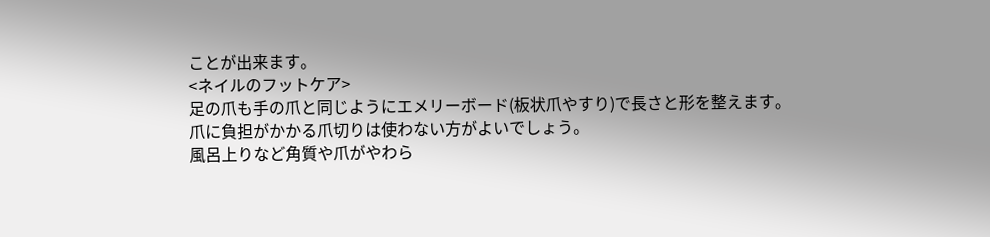ことが出来ます。
<ネイルのフットケア>
足の爪も手の爪と同じようにエメリーボード(板状爪やすり)で長さと形を整えます。
爪に負担がかかる爪切りは使わない方がよいでしょう。
風呂上りなど角質や爪がやわら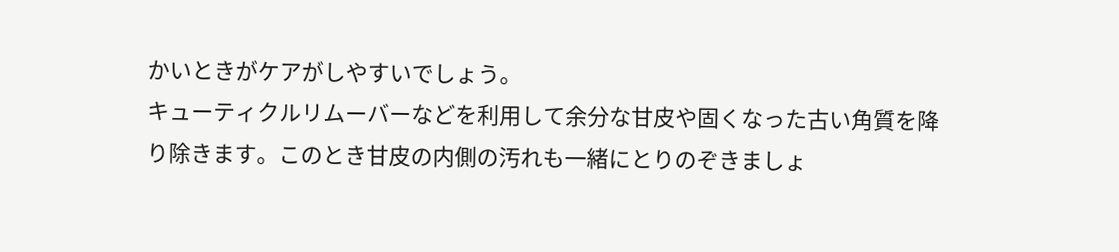かいときがケアがしやすいでしょう。
キューティクルリムーバーなどを利用して余分な甘皮や固くなった古い角質を降り除きます。このとき甘皮の内側の汚れも一緒にとりのぞきましょ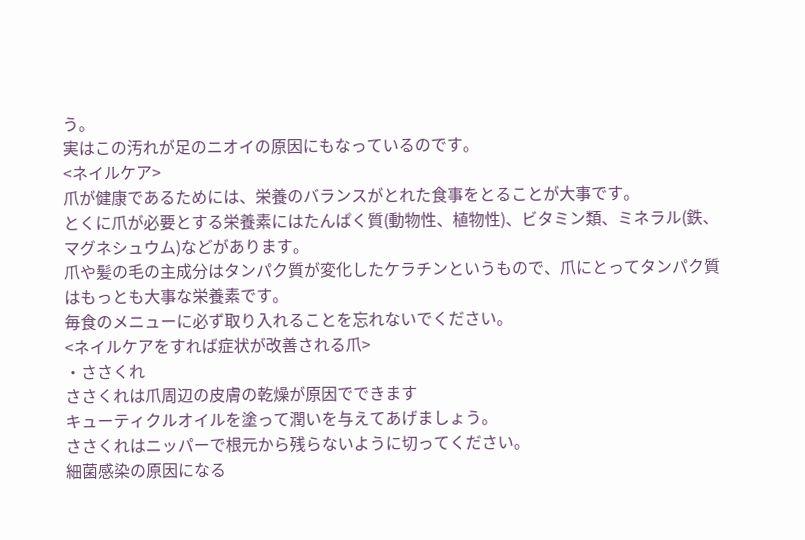う。
実はこの汚れが足のニオイの原因にもなっているのです。
<ネイルケア>
爪が健康であるためには、栄養のバランスがとれた食事をとることが大事です。
とくに爪が必要とする栄養素にはたんぱく質(動物性、植物性)、ビタミン類、ミネラル(鉄、マグネシュウム)などがあります。
爪や髪の毛の主成分はタンパク質が変化したケラチンというもので、爪にとってタンパク質はもっとも大事な栄養素です。
毎食のメニューに必ず取り入れることを忘れないでください。
<ネイルケアをすれば症状が改善される爪>
・ささくれ
ささくれは爪周辺の皮膚の乾燥が原因でできます
キューティクルオイルを塗って潤いを与えてあげましょう。
ささくれはニッパーで根元から残らないように切ってください。
細菌感染の原因になる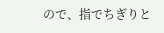ので、指でちぎりと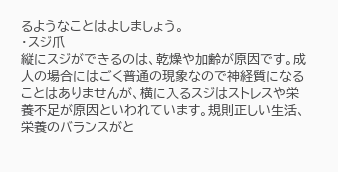るようなことはよしましょう。
・スジ爪
縦にスジができるのは、乾燥や加齢が原因です。成人の場合にはごく普通の現象なので神経質になることはありませんが、横に入るスジはストレスや栄養不足が原因といわれています。規則正しい生活、栄養のバランスがと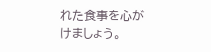れた食事を心がけましょう。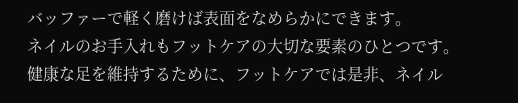バッファーで軽く磨けば表面をなめらかにできます。
ネイルのお手入れもフットケアの大切な要素のひとつです。
健康な足を維持するために、フットケアでは是非、ネイル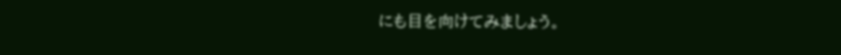にも目を向けてみましょう。